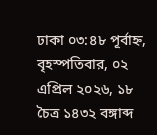ঢাকা ০৩:৪৮ পূর্বাহ্ন, বৃহস্পতিবার, ০২ এপ্রিল ২০২৬, ১৮ চৈত্র ১৪৩২ বঙ্গাব্দ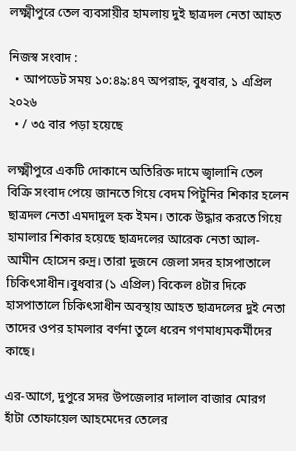লক্ষ্মীপুরে তেল ব্যবসায়ীর হামলায় দুই ছাত্রদল নেতা আহত

নিজস্ব সংবাদ :
  • আপডেট সময় ১০:৪৯:৪৭ অপরাহ্ন, বুধবার, ১ এপ্রিল ২০২৬
  • / ৩৫ বার পড়া হয়েছে

লক্ষ্মীপুরে একটি দোকানে অতিরিক্ত দামে জ্বালানি তেল বিক্রি সংবাদ পেয়ে জানতে গিয়ে বেদম পিটুনির শিকার হলেন ছাত্রদল নেতা এমদাদুল হক ইমন। তাকে উদ্ধার করতে গিয়ে হামালার শিকার হয়েছে ছাত্রদলের আরেক নেতা আল-আমীন হোসেন রুদ্র। তারা দুজনে জেলা সদর হাসপাতালে চিকিৎসাধীন।বুধবার (১ এপ্রিল) বিকেল ৪টার দিকে হাসপাতালে চিকিৎসাধীন অবস্থায় আহত ছাত্রদলের দুই নেতা তাদের ওপর হামলার বর্ণনা তুলে ধরেন গণমাধ্যমকর্মীদের কাছে।

এর-আগে, দুপুরে সদর উপজেলার দালাল বাজার মোরগ হাঁটা তোফায়েল আহমেদের তেলের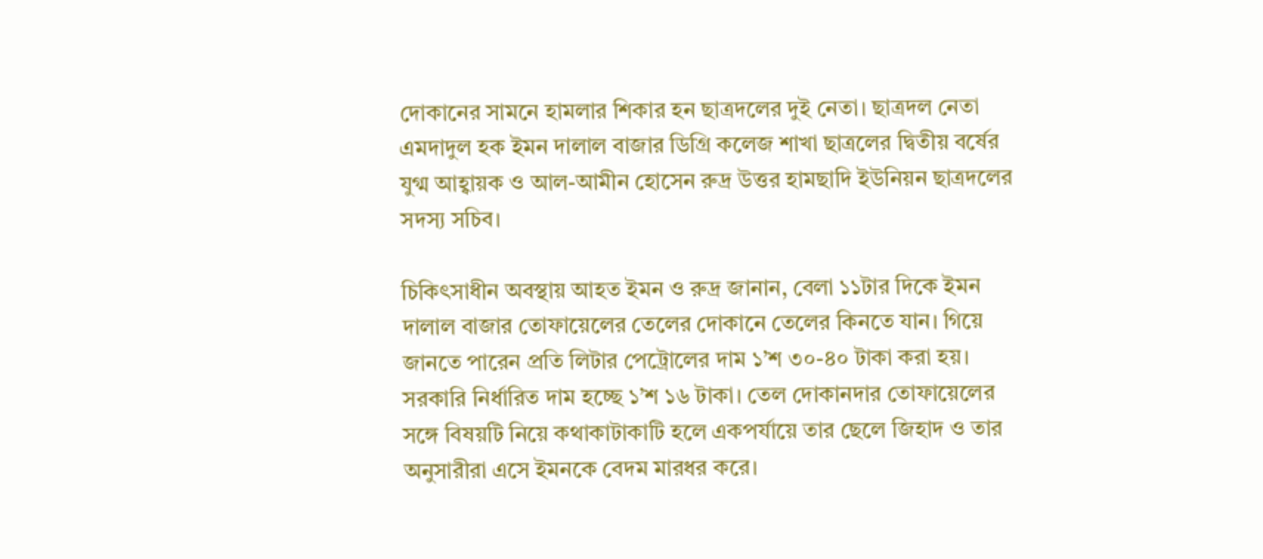দোকানের সামনে হামলার শিকার হন ছাত্রদলের দুই নেতা। ছাত্রদল নেতা এমদাদুল হক ইমন দালাল বাজার ডিগ্রি কলেজ শাখা ছাত্রলের দ্বিতীয় বর্ষের যুগ্ম আহ্বায়ক ও আল-আমীন হোসেন রুদ্র উত্তর হামছাদি ইউনিয়ন ছাত্রদলের সদস্য সচিব।

চিকিৎসাধীন অবস্থায় আহত ইমন ও রুদ্র জানান, বেলা ১১টার দিকে ইমন দালাল বাজার তোফায়েলের তেলের দোকানে তেলের কিনতে যান। গিয়ে জানতে পারেন প্রতি লিটার পেট্রোলের দাম ১’শ ৩০-৪০ টাকা করা হয়। সরকারি নির্ধারিত দাম হচ্ছে ১’শ ১৬ টাকা। তেল দোকানদার তোফায়েলের সঙ্গে বিষয়টি নিয়ে কথাকাটাকাটি হলে একপর্যায়ে তার ছেলে জিহাদ ও তার অনুসারীরা এসে ইমনকে বেদম মারধর করে।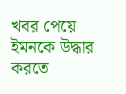খবর পেয়ে ইমনকে উদ্ধার করতে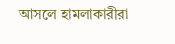আসলে হামলাকারীরা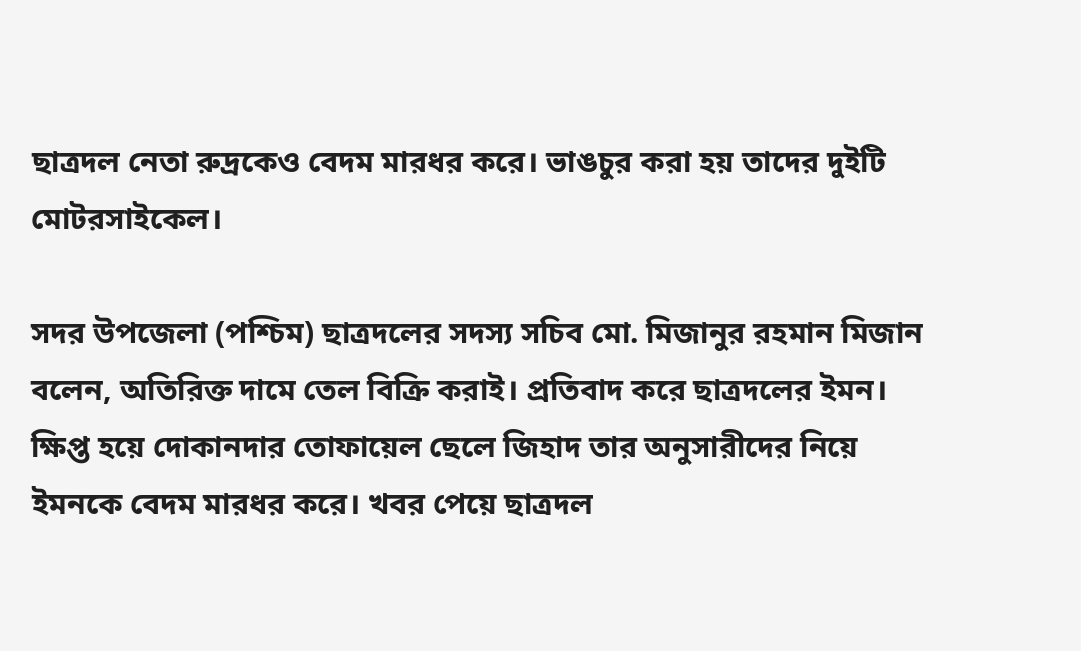ছাত্রদল নেতা রুদ্রকেও বেদম মারধর করে। ভাঙচুর করা হয় তাদের দুইটি মোটরসাইকেল।

সদর উপজেলা (পশ্চিম) ছাত্রদলের সদস্য সচিব মো. মিজানুর রহমান মিজান বলেন, অতিরিক্ত দামে তেল বিক্রি করাই। প্রতিবাদ করে ছাত্রদলের ইমন। ক্ষিপ্ত হয়ে দোকানদার তোফায়েল ছেলে জিহাদ তার অনুসারীদের নিয়ে ইমনকে বেদম মারধর করে। খবর পেয়ে ছাত্রদল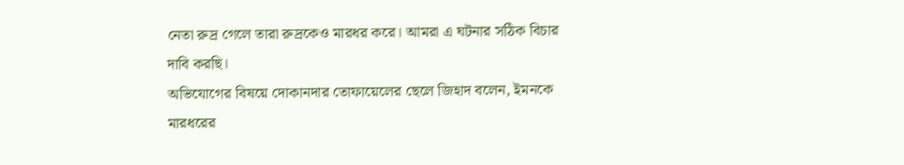নেতা রুদ্র গেলে তারা রুদ্রকেও মারধর করে। আমরা এ ঘটনার সঠিক বিচার দাবি করছি।
অভিযোগের বিষয়ে দোকানদার তোফায়েলের ছেলে জিহাদ বলেন, ইমনকে মারধরের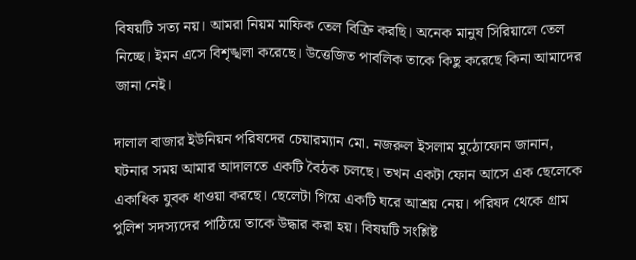বিষয়টি সত্য নয়। আমরা নিয়ম মাফিক তেল বিক্রি করছি। অনেক মানুষ সিরিয়ালে তেল নিচ্ছে। ইমন এসে বিশৃঙ্খলা করেছে। উত্তেজিত পাবলিক তাকে কিছু করেছে কিনা আমাদের জানা নেই।

দালাল বাজার ইউনিয়ন পরিষদের চেয়ারম্যান মো. নজরুল ইসলাম মুঠোফোন জানান, ঘটনার সময় আমার আদালতে একটি বৈঠক চলছে। তখন একটা ফোন আসে এক ছেলেকে একাধিক যুবক ধাওয়া করছে। ছেলেটা গিয়ে একটি ঘরে আশ্রয় নেয়। পরিষদ থেকে গ্রাম পুলিশ সদস্যদের পাঠিয়ে তাকে উদ্ধার করা হয়। বিষয়টি সংশ্লিষ্ট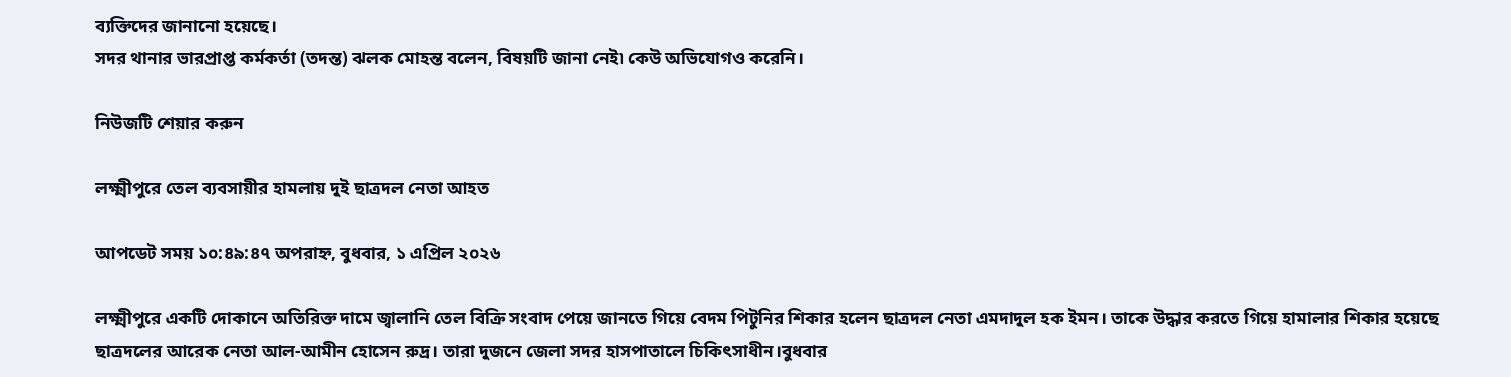ব্যক্তিদের জানানো হয়েছে।
সদর থানার ভারপ্রাপ্ত কর্মকর্তা (তদন্ত) ঝলক মোহন্ত বলেন, বিষয়টি জানা নেই৷ কেউ অভিযোগও করেনি।

নিউজটি শেয়ার করুন

লক্ষ্মীপুরে তেল ব্যবসায়ীর হামলায় দুই ছাত্রদল নেতা আহত

আপডেট সময় ১০:৪৯:৪৭ অপরাহ্ন, বুধবার, ১ এপ্রিল ২০২৬

লক্ষ্মীপুরে একটি দোকানে অতিরিক্ত দামে জ্বালানি তেল বিক্রি সংবাদ পেয়ে জানতে গিয়ে বেদম পিটুনির শিকার হলেন ছাত্রদল নেতা এমদাদুল হক ইমন। তাকে উদ্ধার করতে গিয়ে হামালার শিকার হয়েছে ছাত্রদলের আরেক নেতা আল-আমীন হোসেন রুদ্র। তারা দুজনে জেলা সদর হাসপাতালে চিকিৎসাধীন।বুধবার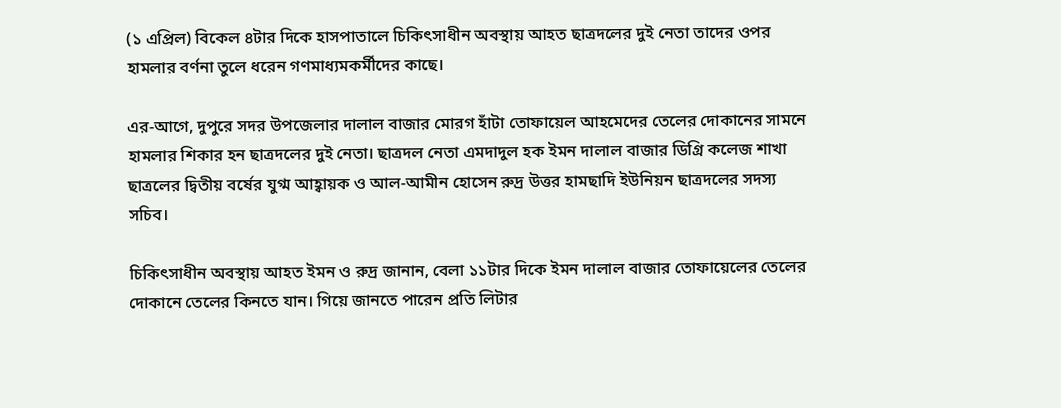(১ এপ্রিল) বিকেল ৪টার দিকে হাসপাতালে চিকিৎসাধীন অবস্থায় আহত ছাত্রদলের দুই নেতা তাদের ওপর হামলার বর্ণনা তুলে ধরেন গণমাধ্যমকর্মীদের কাছে।

এর-আগে, দুপুরে সদর উপজেলার দালাল বাজার মোরগ হাঁটা তোফায়েল আহমেদের তেলের দোকানের সামনে হামলার শিকার হন ছাত্রদলের দুই নেতা। ছাত্রদল নেতা এমদাদুল হক ইমন দালাল বাজার ডিগ্রি কলেজ শাখা ছাত্রলের দ্বিতীয় বর্ষের যুগ্ম আহ্বায়ক ও আল-আমীন হোসেন রুদ্র উত্তর হামছাদি ইউনিয়ন ছাত্রদলের সদস্য সচিব।

চিকিৎসাধীন অবস্থায় আহত ইমন ও রুদ্র জানান, বেলা ১১টার দিকে ইমন দালাল বাজার তোফায়েলের তেলের দোকানে তেলের কিনতে যান। গিয়ে জানতে পারেন প্রতি লিটার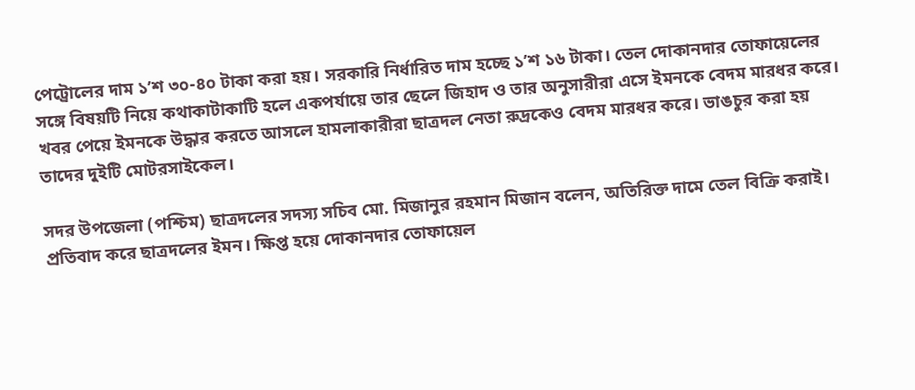পেট্রোলের দাম ১’শ ৩০-৪০ টাকা করা হয়। সরকারি নির্ধারিত দাম হচ্ছে ১’শ ১৬ টাকা। তেল দোকানদার তোফায়েলের সঙ্গে বিষয়টি নিয়ে কথাকাটাকাটি হলে একপর্যায়ে তার ছেলে জিহাদ ও তার অনুসারীরা এসে ইমনকে বেদম মারধর করে। খবর পেয়ে ইমনকে উদ্ধার করতে আসলে হামলাকারীরা ছাত্রদল নেতা রুদ্রকেও বেদম মারধর করে। ভাঙচুর করা হয় তাদের দুইটি মোটরসাইকেল।

সদর উপজেলা (পশ্চিম) ছাত্রদলের সদস্য সচিব মো. মিজানুর রহমান মিজান বলেন, অতিরিক্ত দামে তেল বিক্রি করাই। প্রতিবাদ করে ছাত্রদলের ইমন। ক্ষিপ্ত হয়ে দোকানদার তোফায়েল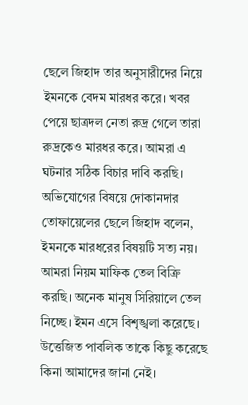ছেলে জিহাদ তার অনুসারীদের নিয়ে ইমনকে বেদম মারধর করে। খবর পেয়ে ছাত্রদল নেতা রুদ্র গেলে তারা রুদ্রকেও মারধর করে। আমরা এ ঘটনার সঠিক বিচার দাবি করছি।
অভিযোগের বিষয়ে দোকানদার তোফায়েলের ছেলে জিহাদ বলেন, ইমনকে মারধরের বিষয়টি সত্য নয়। আমরা নিয়ম মাফিক তেল বিক্রি করছি। অনেক মানুষ সিরিয়ালে তেল নিচ্ছে। ইমন এসে বিশৃঙ্খলা করেছে। উত্তেজিত পাবলিক তাকে কিছু করেছে কিনা আমাদের জানা নেই।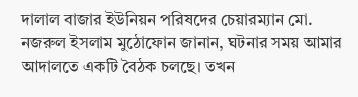দালাল বাজার ইউনিয়ন পরিষদের চেয়ারম্যান মো. নজরুল ইসলাম মুঠোফোন জানান, ঘটনার সময় আমার আদালতে একটি বৈঠক চলছে। তখন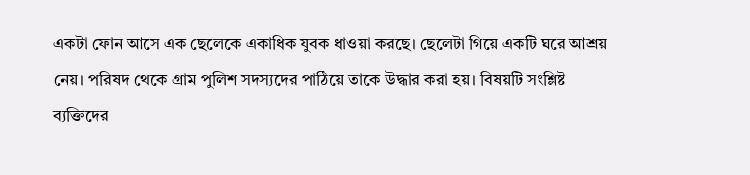একটা ফোন আসে এক ছেলেকে একাধিক যুবক ধাওয়া করছে। ছেলেটা গিয়ে একটি ঘরে আশ্রয় নেয়। পরিষদ থেকে গ্রাম পুলিশ সদস্যদের পাঠিয়ে তাকে উদ্ধার করা হয়। বিষয়টি সংশ্লিষ্ট ব্যক্তিদের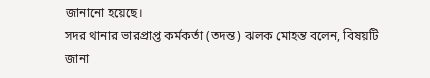জানানো হয়েছে।
সদর থানার ভারপ্রাপ্ত কর্মকর্তা (তদন্ত) ঝলক মোহন্ত বলেন, বিষয়টি জানা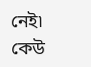নেই৷ কেউ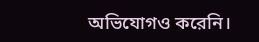অভিযোগও করেনি।